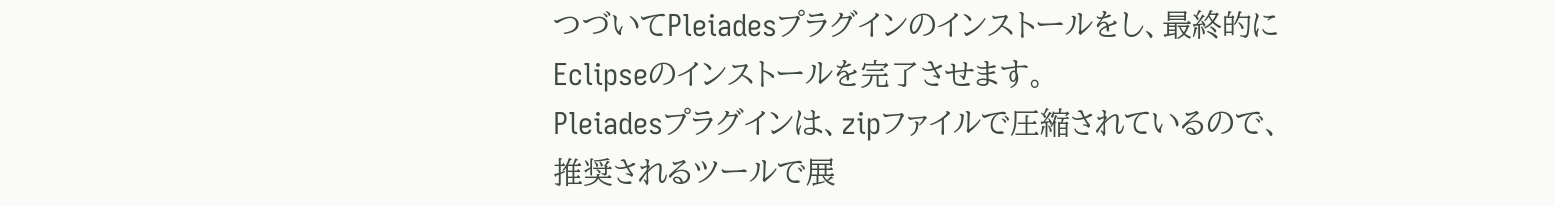つづいてPleiadesプラグインのインストールをし、最終的にEclipseのインストールを完了させます。
Pleiadesプラグインは、zipファイルで圧縮されているので、推奨されるツールで展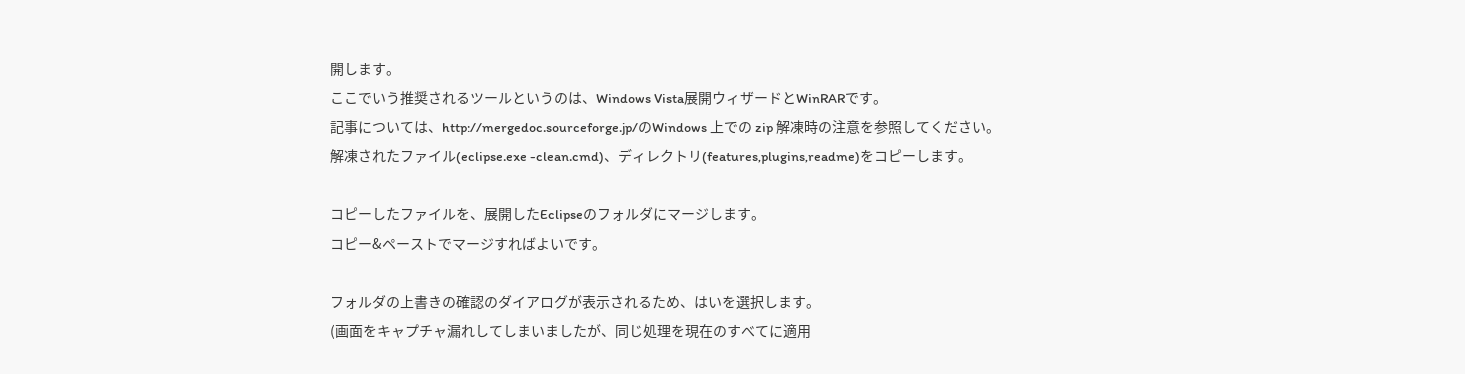開します。
ここでいう推奨されるツールというのは、Windows Vista展開ウィザードとWinRARです。
記事については、http://mergedoc.sourceforge.jp/のWindows 上での zip 解凍時の注意を参照してください。
解凍されたファイル(eclipse.exe -clean.cmd)、ディレクトリ(features,plugins,readme)をコピーします。

コピーしたファイルを、展開したEclipseのフォルダにマージします。
コピー&ペーストでマージすればよいです。

フォルダの上書きの確認のダイアログが表示されるため、はいを選択します。
(画面をキャプチャ漏れしてしまいましたが、同じ処理を現在のすべてに適用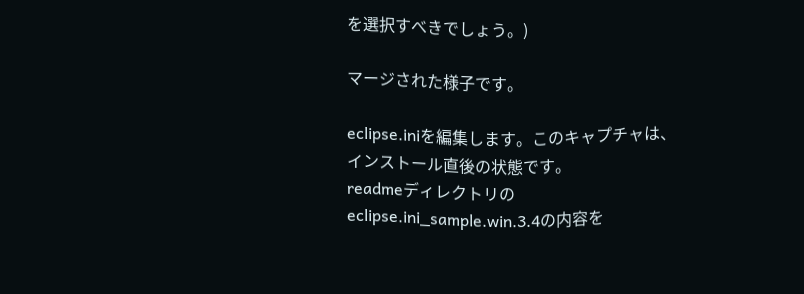を選択すべきでしょう。)

マージされた様子です。

eclipse.iniを編集します。このキャプチャは、インストール直後の状態です。
readmeディレクトリのeclipse.ini_sample.win.3.4の内容を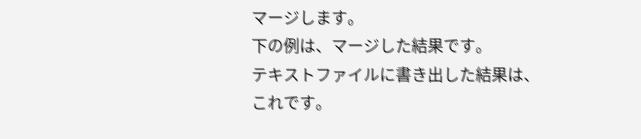マージします。
下の例は、マージした結果です。
テキストファイルに書き出した結果は、これです。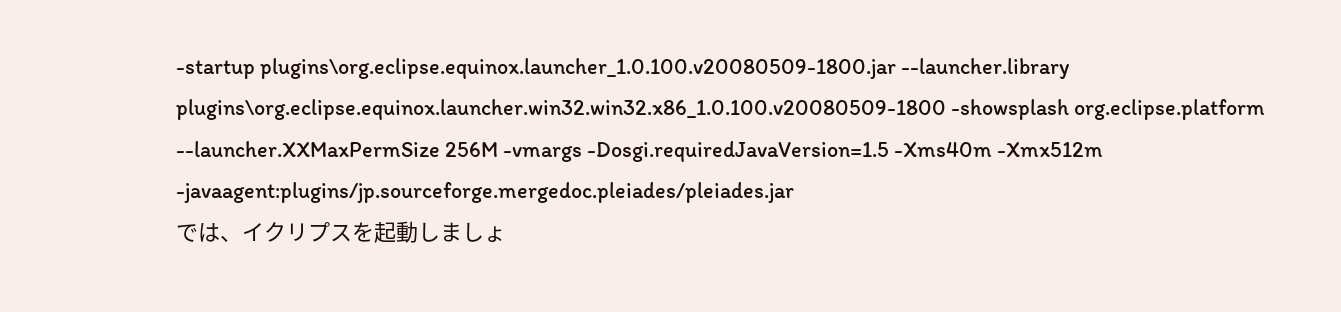-startup plugins\org.eclipse.equinox.launcher_1.0.100.v20080509-1800.jar --launcher.library plugins\org.eclipse.equinox.launcher.win32.win32.x86_1.0.100.v20080509-1800 -showsplash org.eclipse.platform --launcher.XXMaxPermSize 256M -vmargs -Dosgi.requiredJavaVersion=1.5 -Xms40m -Xmx512m -javaagent:plugins/jp.sourceforge.mergedoc.pleiades/pleiades.jar
では、イクリプスを起動しましょ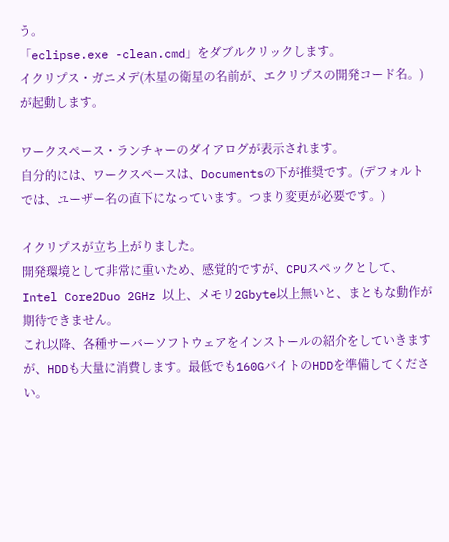う。
「eclipse.exe -clean.cmd」をダブルクリックします。
イクリプス・ガニメデ(木星の衛星の名前が、エクリプスの開発コード名。)が起動します。

ワークスペース・ランチャーのダイアログが表示されます。
自分的には、ワークスペースは、Documentsの下が推奨です。(デフォルトでは、ユーザー名の直下になっています。つまり変更が必要です。)

イクリプスが立ち上がりました。
開発環境として非常に重いため、感覚的ですが、CPUスペックとして、Intel Core2Duo 2GHz 以上、メモリ2Gbyte以上無いと、まともな動作が期待できません。
これ以降、各種サーバーソフトウェアをインストールの紹介をしていきますが、HDDも大量に消費します。最低でも160GバイトのHDDを準備してください。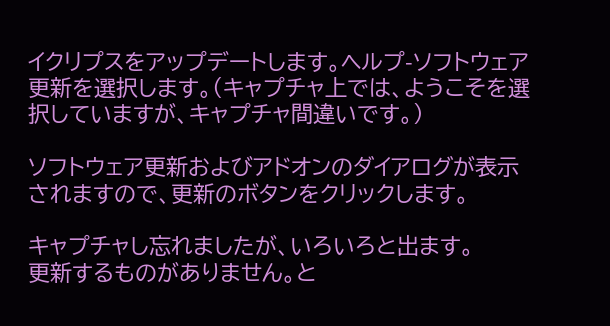イクリプスをアップデートします。ヘルプ-ソフトウェア更新を選択します。(キャプチャ上では、ようこそを選択していますが、キャプチャ間違いです。)

ソフトウェア更新およびアドオンのダイアログが表示されますので、更新のボタンをクリックします。

キャプチャし忘れましたが、いろいろと出ます。
更新するものがありません。と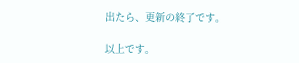出たら、更新の終了です。

以上です。